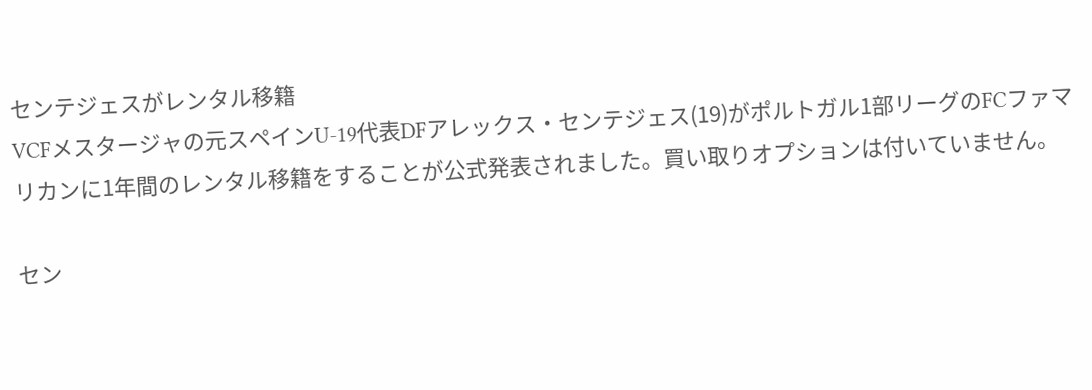センテジェスがレンタル移籍
VCFメスタージャの元スペインU-19代表DFアレックス・センテジェス(19)がポルトガル1部リーグのFCファマリカンに1年間のレンタル移籍をすることが公式発表されました。買い取りオプションは付いていません。

セン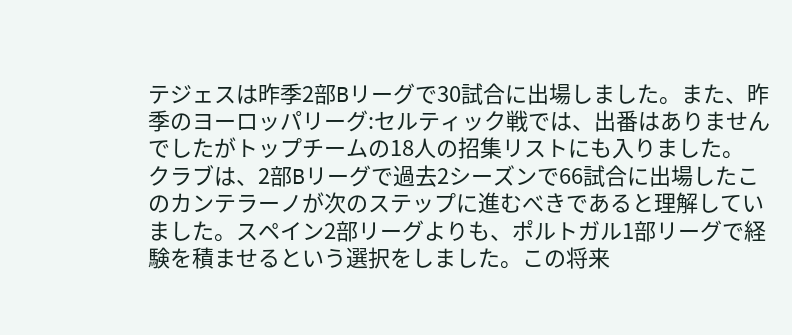テジェスは昨季2部Bリーグで30試合に出場しました。また、昨季のヨーロッパリーグ:セルティック戦では、出番はありませんでしたがトップチームの18人の招集リストにも入りました。
クラブは、2部Bリーグで過去2シーズンで66試合に出場したこのカンテラーノが次のステップに進むべきであると理解していました。スペイン2部リーグよりも、ポルトガル1部リーグで経験を積ませるという選択をしました。この将来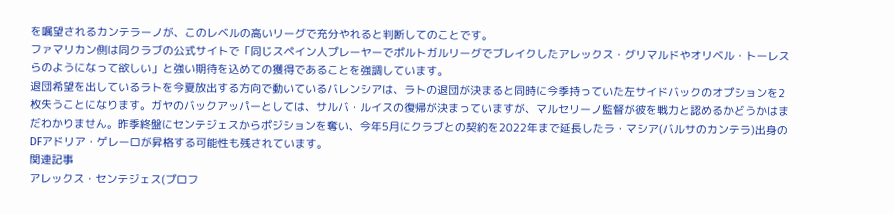を嘱望されるカンテラーノが、このレベルの高いリーグで充分やれると判断してのことです。
ファマリカン側は同クラブの公式サイトで「同じスペイン人プレーヤーでポルトガルリーグでブレイクしたアレックス・グリマルドやオリベル・トーレスらのようになって欲しい」と強い期待を込めての獲得であることを強調しています。
退団希望を出しているラトを今夏放出する方向で動いているバレンシアは、ラトの退団が決まると同時に今季持っていた左サイドバックのオプションを2枚失うことになります。ガヤのバックアッパーとしては、サルバ・ルイスの復帰が決まっていますが、マルセリーノ監督が彼を戦力と認めるかどうかはまだわかりません。昨季終盤にセンテジェスからポジションを奪い、今年5月にクラブとの契約を2022年まで延長したラ・マシア(バルサのカンテラ)出身のDFアドリア・ゲレーロが昇格する可能性も残されています。
関連記事
アレックス・センテジェス(プロフ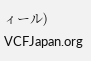ィール)
VCFJapan.org